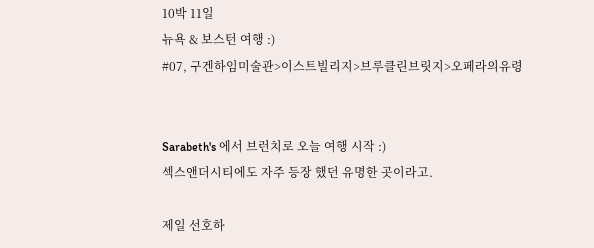10박 11일
뉴욕 & 보스턴 여행 :)
#07, 구겐하임미술관>이스트빌리지>브루클린브릿지>오페라의유령


Sarabeth's 에서 브런치로 오늘 여행 시작 :)
섹스앤더시티에도 자주 등장 했던 유명한 곳이라고.

제일 선호하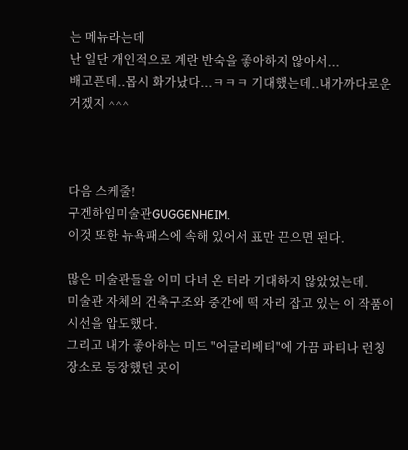는 메뉴라는데
난 일단 개인적으로 계란 반숙을 좋아하지 않아서...
배고픈데..몹시 화가났다...ㅋㅋㅋ 기대했는데..내가까다로운거겠지 ^^^



다음 스케줄!
구겐하임미술관GUGGENHEIM.
이것 또한 뉴욕패스에 속해 있어서 표만 끈으면 된다.

많은 미술관들을 이미 다녀 온 터라 기대하지 않았었는데.
미술관 자체의 건축구조와 중간에 떡 자리 잡고 있는 이 작품이 시선을 압도했다.
그리고 내가 좋아하는 미드 "어글리베티"에 가끔 파티나 런칭장소로 등장했던 곳이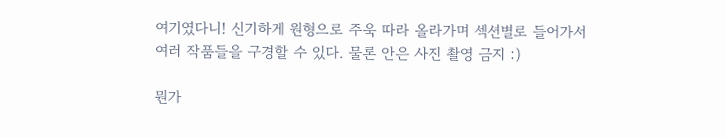여기였다니! 신기하게 원형으로 주욱 따라 올라가며 섹션별로 들어가서
여러 작품들을 구경할 수 있다. 물론 안은 사진 촬영 금지 :)

뭔가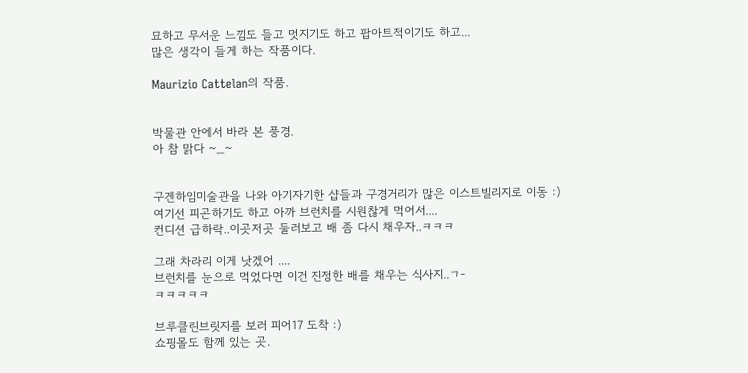묘하고 무서운 느낌도 들고 멋지기도 하고 팝아트적이기도 하고...
많은 생각이 들게 하는 작품이다.

Maurizio Cattelan의 작품.


박물관 안에서 바라 본 풍경.
아 참 맑다 ~_~


구겐하임미술관을 나와 아기자기한 샵들과 구경거리가 많은 이스트빌리지로 이동 :)
여기선 피곤하기도 하고 아까 브런치를 시원찮게 먹어서....
컨디션 급하락..이곳저곳 둘러보고 배 좀 다시 채우자..ㅋㅋㅋ

그래 차라리 이게 낫겠어 ....
브런치를 눈으로 먹었다면 이건 진정한 배를 채우는 식사지..ㄱ-
ㅋㅋㅋㅋㅋ

브루클린브릿지를 보러 피어17 도착 :)
쇼핑몰도 함께 있는 곳.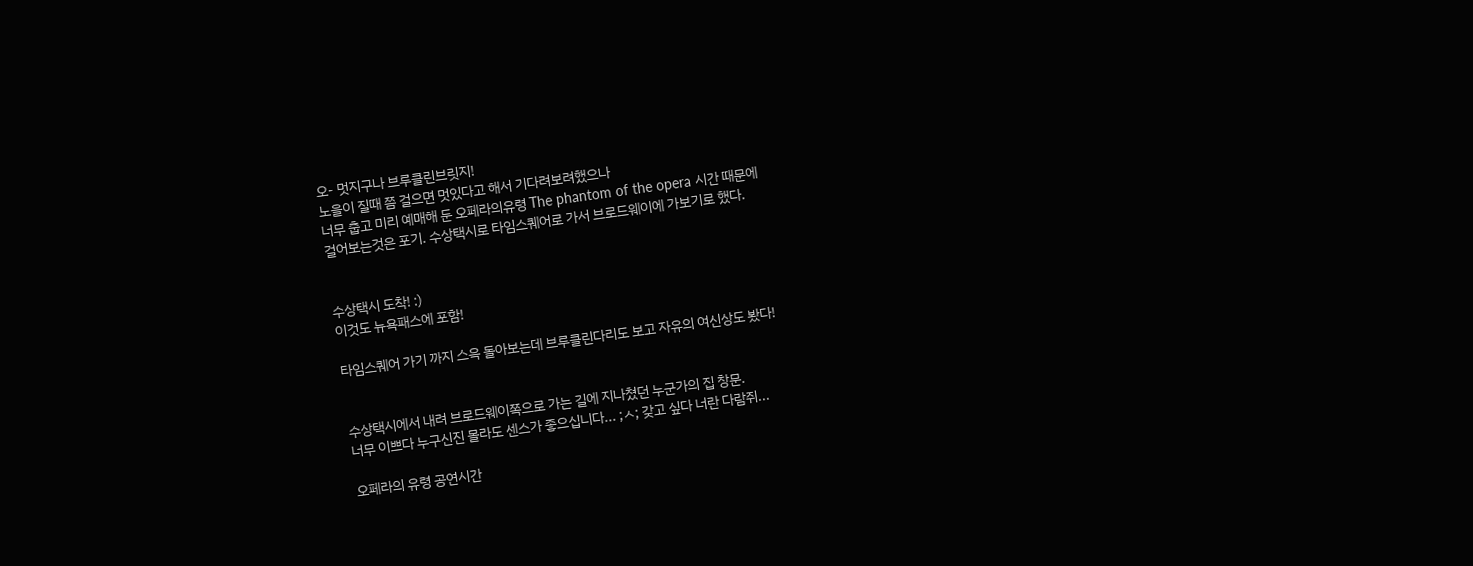오- 멋지구나 브루클린브릿지!
노을이 질때 쯤 걸으면 멋있다고 해서 기다려보려했으나
너무 춥고 미리 예매해 둔 오페라의유령 The phantom of the opera 시간 때문에
걸어보는것은 포기. 수상택시로 타임스퀘어로 가서 브로드웨이에 가보기로 했다.


수상택시 도착! :)
이것도 뉴욕패스에 포함!

타임스퀘어 가기 까지 스윽 돌아보는데 브루클린다리도 보고 자유의 여신상도 봤다!


수상택시에서 내려 브로드웨이쪽으로 가는 길에 지나쳤던 누군가의 집 창문.
너무 이쁘다 누구신진 몰라도 센스가 좋으십니다... ;ㅅ; 갖고 싶다 너란 다람쥐...

오페라의 유령 공연시간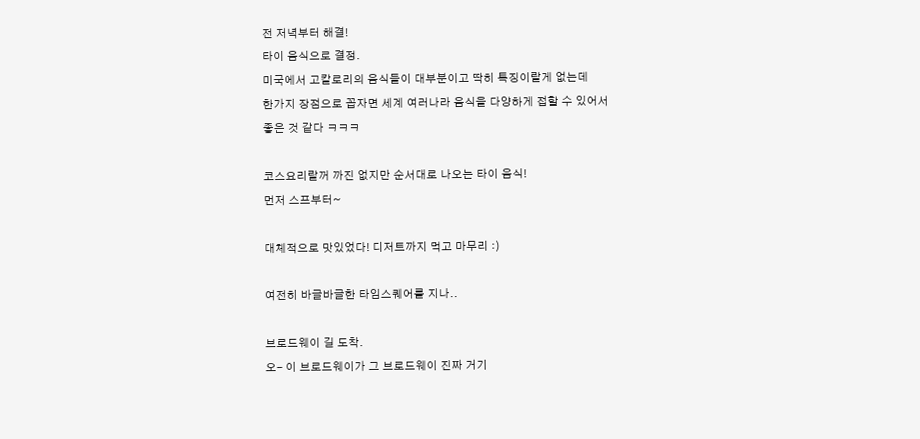전 저녁부터 해결!
타이 음식으로 결정.
미국에서 고칼로리의 음식들이 대부분이고 딱히 특징이랄게 없는데
한가지 장점으로 꼽자면 세계 여러나라 음식을 다양하게 접할 수 있어서
좋은 것 같다 ㅋㅋㅋ

코스요리랄꺼 까진 없지만 순서대로 나오는 타이 음식!
먼저 스프부터~

대체적으로 맛있었다! 디저트까지 먹고 마무리 :)

여전히 바글바글한 타임스퀘어를 지나..

브로드웨이 길 도착.
오- 이 브로드웨이가 그 브로드웨이 진짜 거기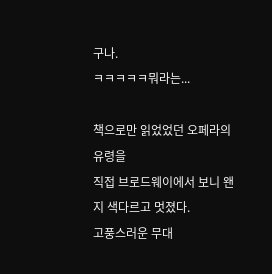구나.
ㅋㅋㅋㅋㅋ뭐라는...

책으로만 읽었었던 오페라의 유령을
직접 브로드웨이에서 보니 왠지 색다르고 멋졌다.
고풍스러운 무대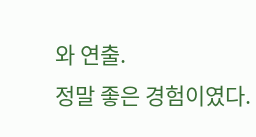와 연출.
정말 좋은 경험이였다.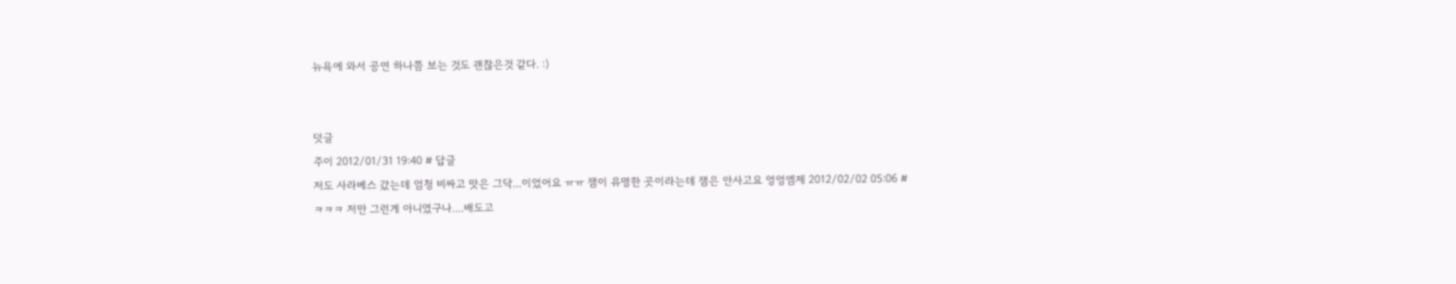뉴욕에 와서 공연 하나쯤 보는 것도 괜찮은것 같다. :)


덧글
주이 2012/01/31 19:40 # 답글
저도 사라베스 갔는데 엄청 비싸고 맛은 그닥...이었어요 ㅠㅠ 잼이 유명한 곳이라는데 잼은 안사고요 엉엉엠제 2012/02/02 05:06 #
ㅋㅋㅋ 저만 그런게 아니였구나....배도고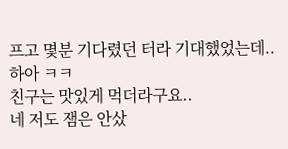프고 몇분 기다렸던 터라 기대했었는데..하아 ㅋㅋ
친구는 맛있게 먹더라구요..
네 저도 잼은 안샀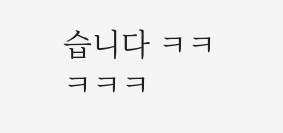습니다 ㅋㅋㅋㅋㅋ